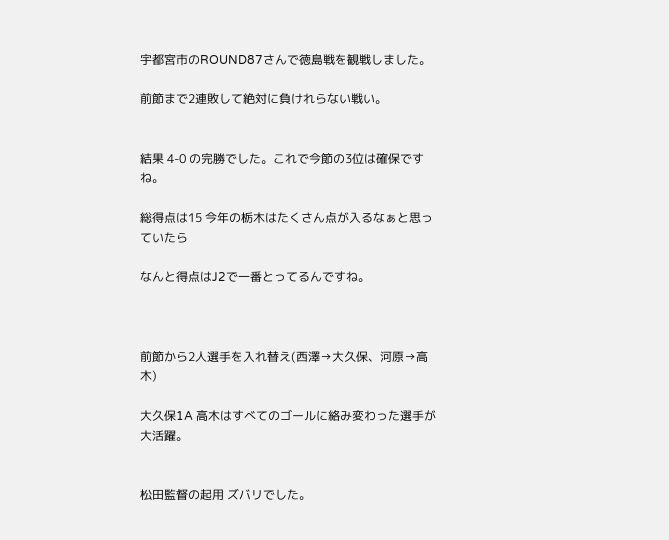宇都宮市のROUND87さんで徳島戦を観戦しました。

前節まで2連敗して絶対に負けれらない戦い。


結果 4-0 の完勝でした。これで今節の3位は確保ですね。

総得点は15 今年の栃木はたくさん点が入るなぁと思っていたら

なんと得点はJ2で一番とってるんですね。



前節から2人選手を入れ替え(西澤→大久保、河原→高木)

大久保1A 高木はすべてのゴールに絡み変わった選手が大活躍。


松田監督の起用 ズバリでした。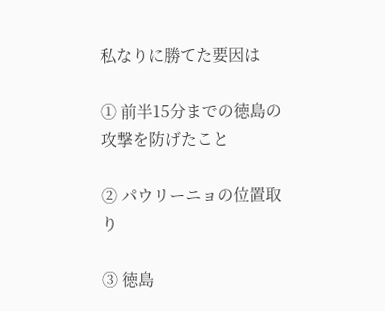私なりに勝てた要因は

① 前半15分までの徳島の攻撃を防げたこと

② パウリーニョの位置取り

③ 徳島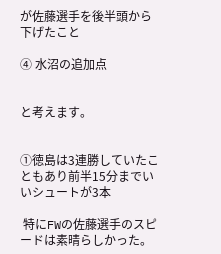が佐藤選手を後半頭から下げたこと

④ 水沼の追加点


と考えます。


①徳島は3連勝していたこともあり前半15分までいいシュートが3本

 特にFWの佐藤選手のスピードは素晴らしかった。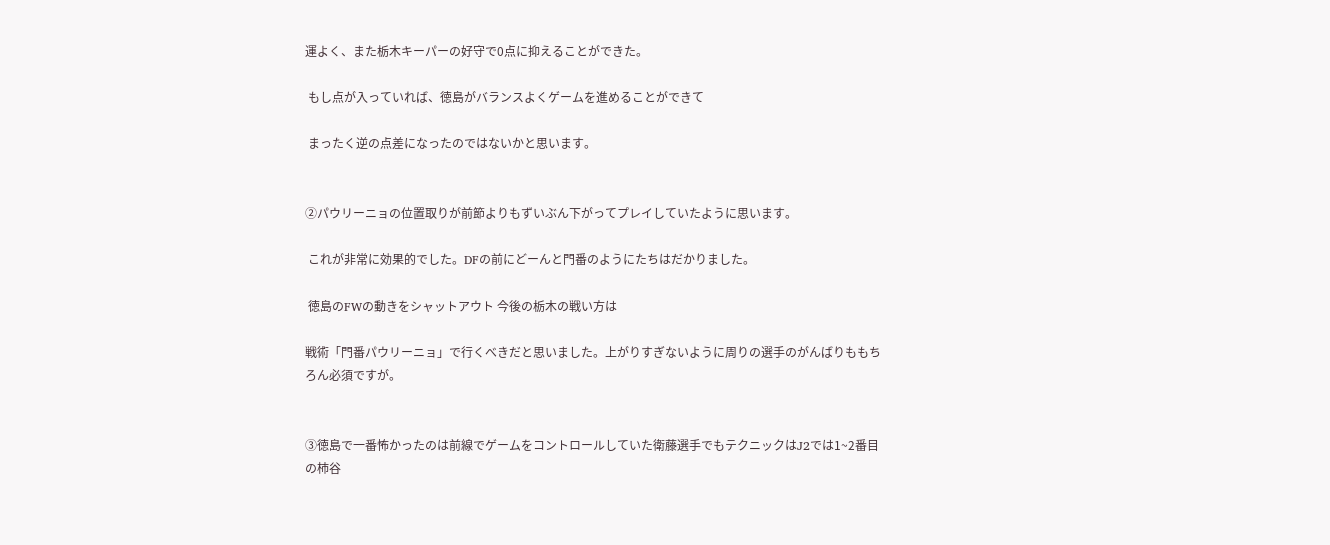運よく、また栃木キーパーの好守で0点に抑えることができた。

 もし点が入っていれば、徳島がバランスよくゲームを進めることができて

 まったく逆の点差になったのではないかと思います。


②パウリーニョの位置取りが前節よりもずいぶん下がってプレイしていたように思います。

 これが非常に効果的でした。DFの前にどーんと門番のようにたちはだかりました。

 徳島のFWの動きをシャットアウト 今後の栃木の戦い方は

戦術「門番パウリーニョ」で行くべきだと思いました。上がりすぎないように周りの選手のがんばりももちろん必須ですが。


③徳島で一番怖かったのは前線でゲームをコントロールしていた衛藤選手でもテクニックはJ2では1~2番目の柿谷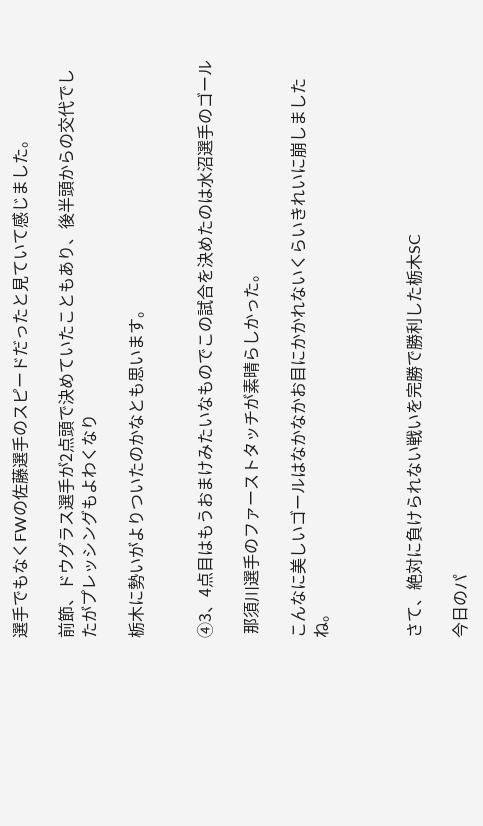選手でもなくFWの佐藤選手のスピードだったと見ていて感じました。

前節、ドウグラス選手が2点頭で決めていたこともあり、後半頭からの交代でしたがプレッシングもよわくなり

栃木に勢いがよりついたのかなとも思います。


④3、4点目はもうおまけみたいなものでこの試合を決めたのは水沼選手のゴール

 那須川選手のファーストタッチが素晴らしかった。

こんなに美しいゴールはなかなかお目にかかれないくらいきれいに崩しましたね。



さて、絶対に負けられない戦いを完勝で勝利した栃木SC

今日のパ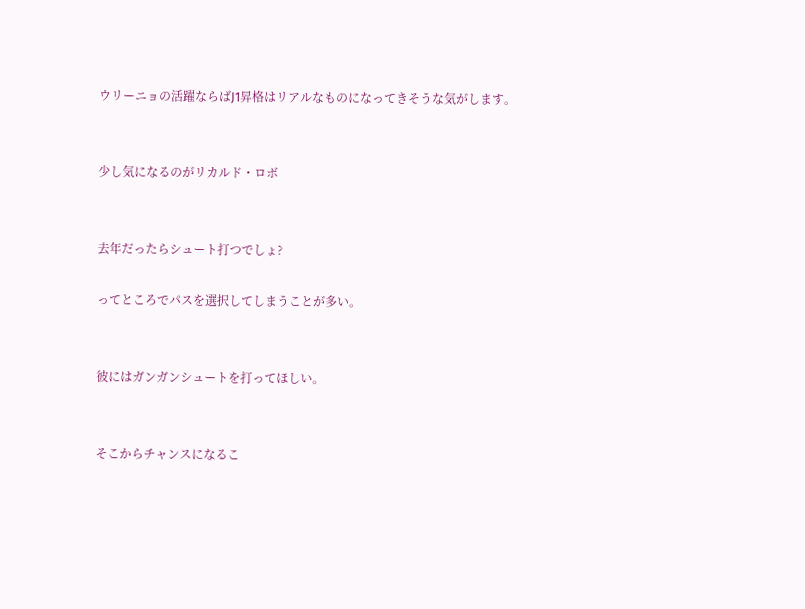ウリーニョの活躍ならばJ1昇格はリアルなものになってきそうな気がします。


少し気になるのがリカルド・ロボ


去年だったらシュート打つでしょ?

ってところでパスを選択してしまうことが多い。


彼にはガンガンシュートを打ってほしい。


そこからチャンスになるこ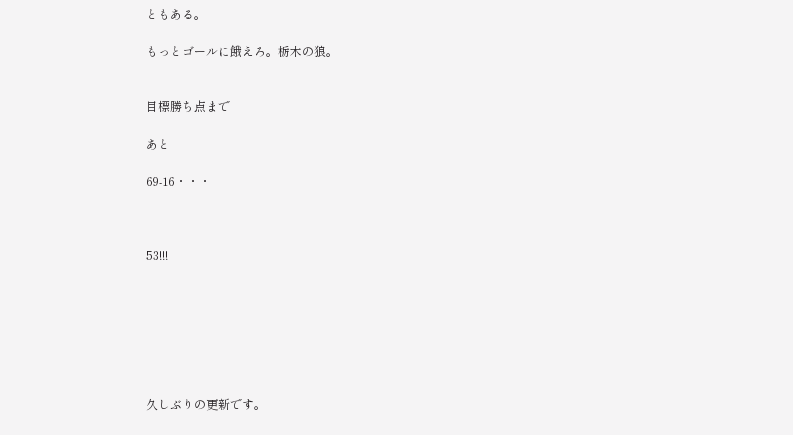ともある。

もっとゴールに餓えろ。栃木の狼。


目標勝ち点まで

あと

69-16・・・



53!!!







久しぶりの更新です。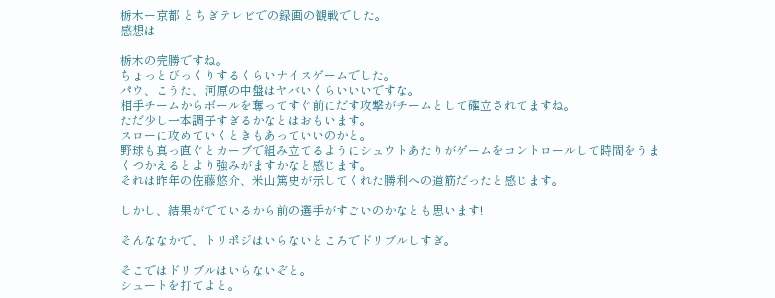栃木ー京都 とちぎテレビでの録画の観戦でした。
感想は

栃木の完勝ですね。
ちょっとびっくりするくらいナイスゲームでした。
パウ、こうた、河原の中盤はヤバいくらいいいですな。
相手チームからボールを奪ってすぐ前にだす攻撃がチームとして確立されてますね。
ただ少し一本調子すぎるかなとはおもいます。
スローに攻めていくときもあっていいのかと。
野球も真っ直ぐとカーブで組み立てるようにシュウトあたりがゲームをコントロールして時間をうまくつかえるとより強みがますかなと感じます。
それは昨年の佐藤悠介、米山篤史が示してくれた勝利への道筋だったと感じます。

しかし、結果がでているから前の選手がすごいのかなとも思います!

そんななかで、トリポジはいらないところでドリブルしすぎ。

そこではドリブルはいらないぞと。
シュートを打てよと。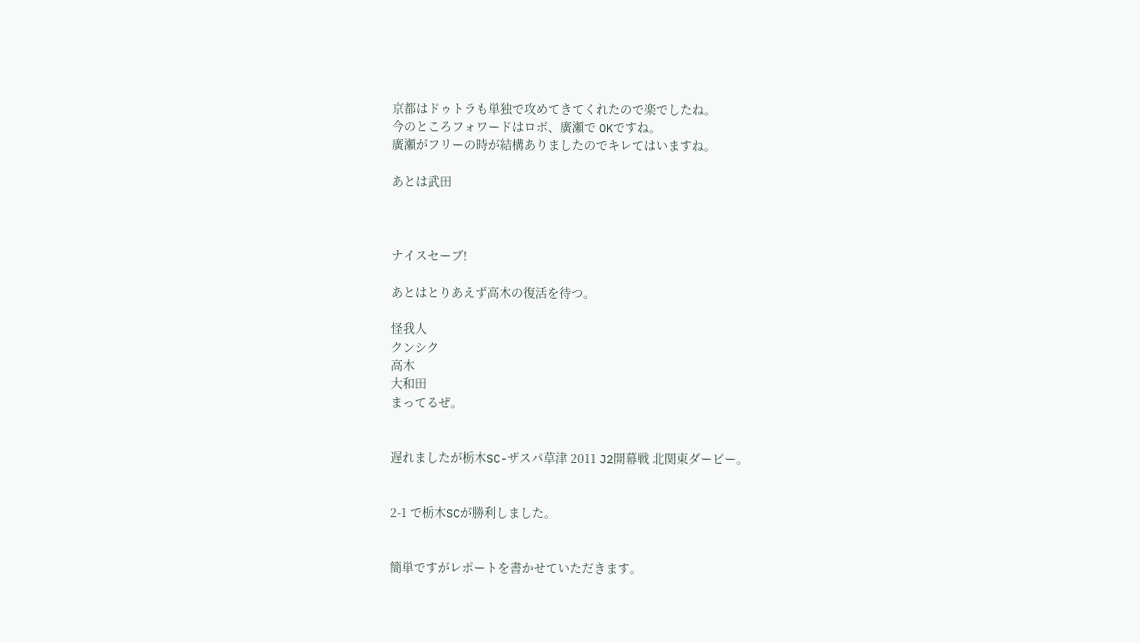京都はドゥトラも単独で攻めてきてくれたので楽でしたね。
今のところフォワードはロボ、廣瀬で OKですね。
廣瀬がフリーの時が結構ありましたのでキレてはいますね。

あとは武田



ナイスセーブ!

あとはとりあえず高木の復活を待つ。

怪我人
クンシク
高木
大和田
まってるぜ。


遅れましたが栃木SC-ザスパ草津 2011 J2開幕戦 北関東ダービー。


2-1 で栃木SCが勝利しました。


簡単ですがレポートを書かせていただきます。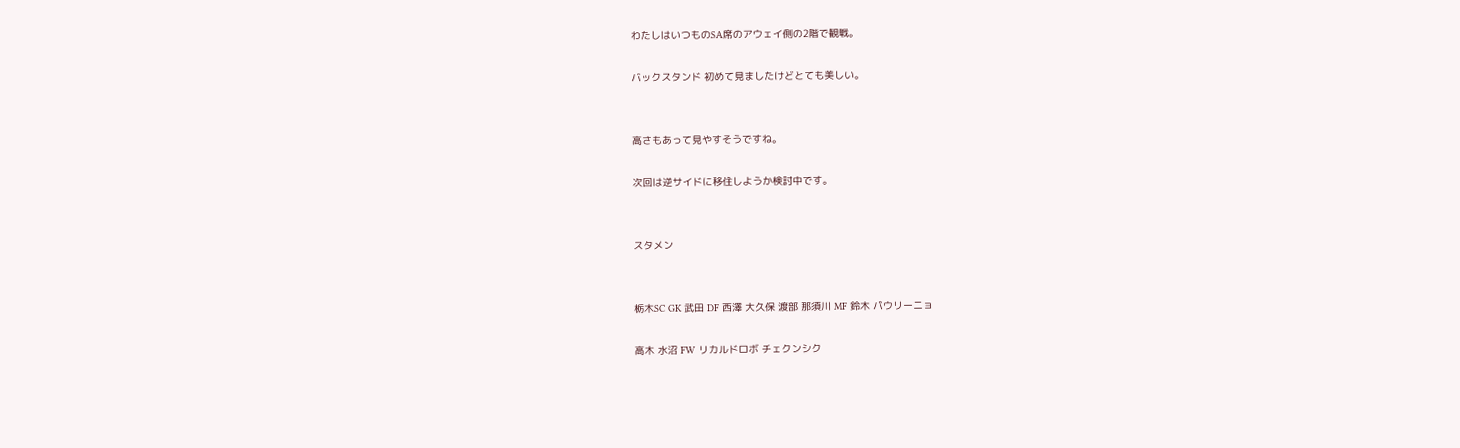わたしはいつものSA席のアウェイ側の2階で観戦。

バックスタンド 初めて見ましたけどとても美しい。


高さもあって見やすそうですね。

次回は逆サイドに移住しようか検討中です。


スタメン


栃木SC GK 武田 DF 西澤 大久保 渡部 那須川 MF 鈴木 パウリーニョ

高木 水沼 FW リカルドロボ チェクンシク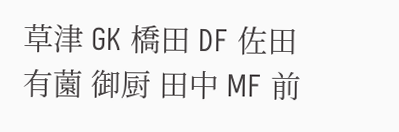草津 GK 橋田 DF 佐田 有薗 御厨 田中 MF 前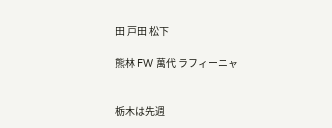田 戸田 松下

熊林 FW 萬代 ラフィーニャ


栃木は先週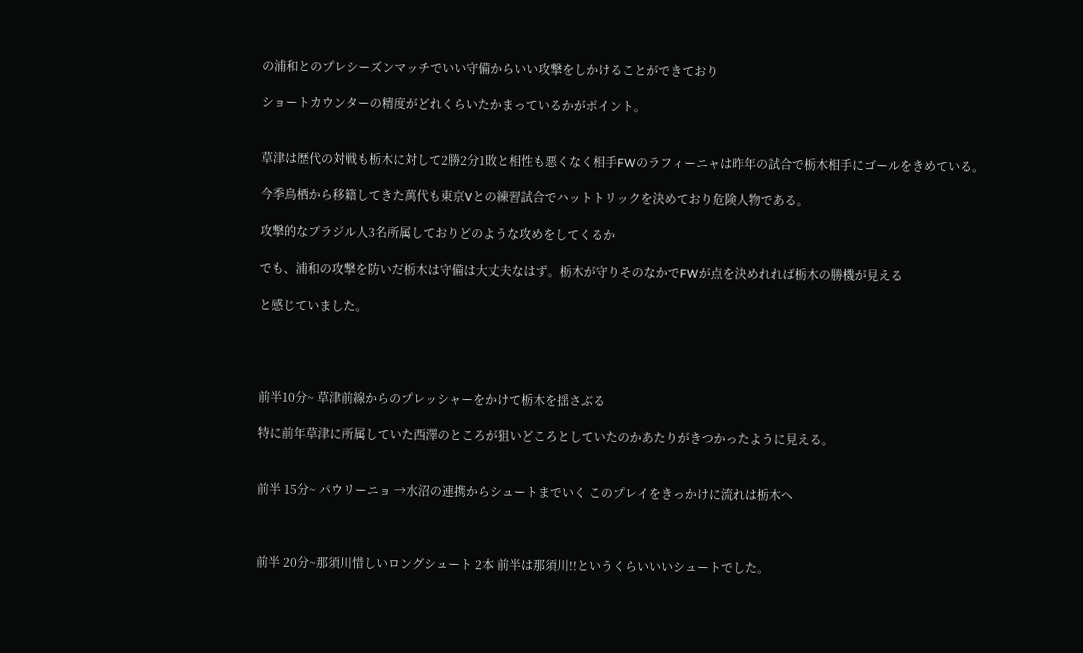の浦和とのプレシーズンマッチでいい守備からいい攻撃をしかけることができており

ショートカウンターの精度がどれくらいたかまっているかがポイント。


草津は歴代の対戦も栃木に対して2勝2分1敗と相性も悪くなく相手FWのラフィーニャは昨年の試合で栃木相手にゴールをきめている。

今季鳥栖から移籍してきた萬代も東京Vとの練習試合でハットトリックを決めており危険人物である。

攻撃的なブラジル人3名所属しておりどのような攻めをしてくるか

でも、浦和の攻撃を防いだ栃木は守備は大丈夫なはず。栃木が守りそのなかでFWが点を決めれれば栃木の勝機が見える

と感じていました。




前半10分~ 草津前線からのプレッシャーをかけて栃木を揺さぶる

特に前年草津に所属していた西澤のところが狙いどころとしていたのかあたりがきつかったように見える。


前半 15分~ パウリーニョ →水沼の連携からシュートまでいく このプレイをきっかけに流れは栃木へ



前半 20分~那須川惜しいロングシュート 2本 前半は那須川!!というくらいいいシュートでした。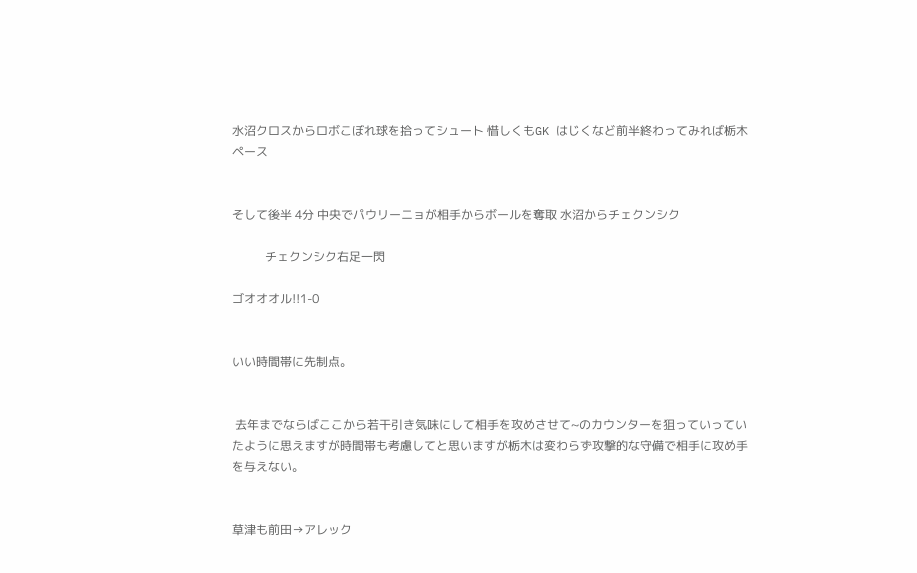水沼クロスからロボこぼれ球を拾ってシュート 惜しくもGK はじくなど前半終わってみれば栃木ペース


そして後半 4分 中央でパウリーニョが相手からボールを奪取 水沼からチェクンシク

           チェクンシク右足一閃

ゴオオオル!!1-0


いい時間帯に先制点。


 去年までならばここから若干引き気味にして相手を攻めさせて~のカウンターを狙っていっていたように思えますが時間帯も考慮してと思いますが栃木は変わらず攻撃的な守備で相手に攻め手を与えない。


草津も前田→アレック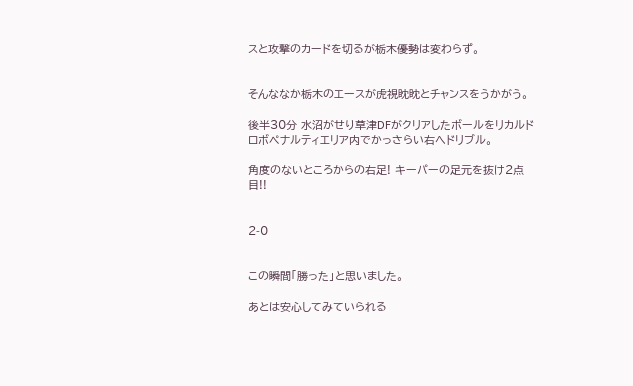スと攻撃のカードを切るが栃木優勢は変わらず。


そんななか栃木のエースが虎視眈眈とチャンスをうかがう。

後半30分 水沼がせり草津DFがクリアしたボールをリカルドロボペナルティエリア内でかっさらい右へドリブル。

角度のないところからの右足! キーパーの足元を抜け2点目!!


2-0


この瞬間「勝った」と思いました。

あとは安心してみていられる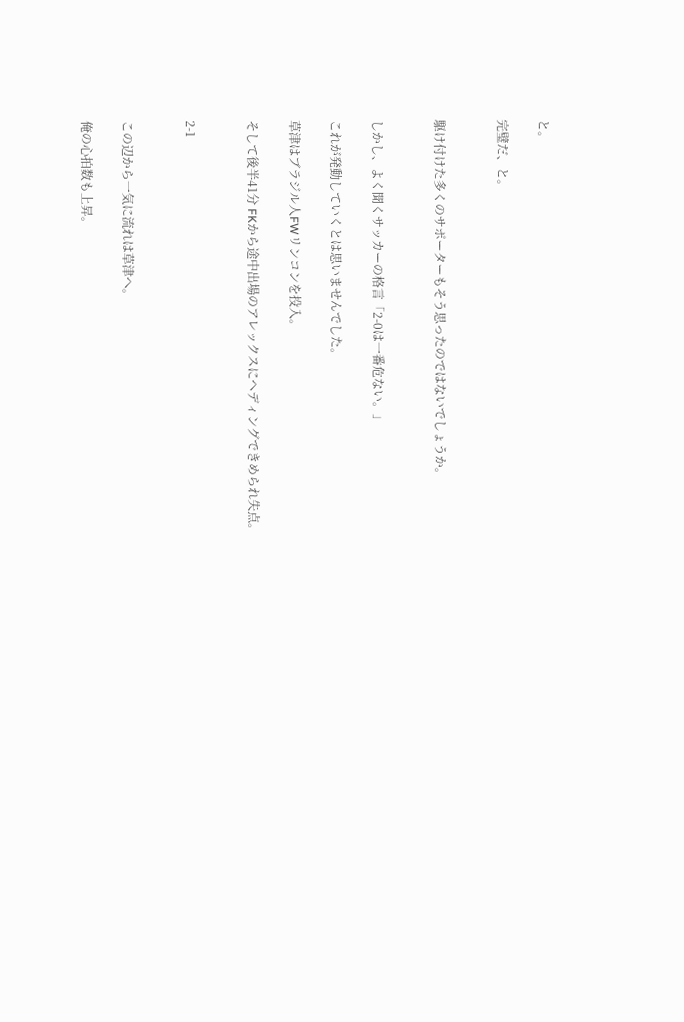と。

完璧だ、と。


駆け付けた多くのサポーターもそう思ったのではないでしょうか。


しかし、よく聞くサッカーの格言「2-0は一番危ない。」

これが発動していくとは思いませんでした。

草津はブラジル人FWリンコンを投入。

そして後半41分 FKから途中出場のアレックスにヘディングできめられ失点。


2-1


この辺から一気に流れは草津へ。

俺の心拍数も上昇。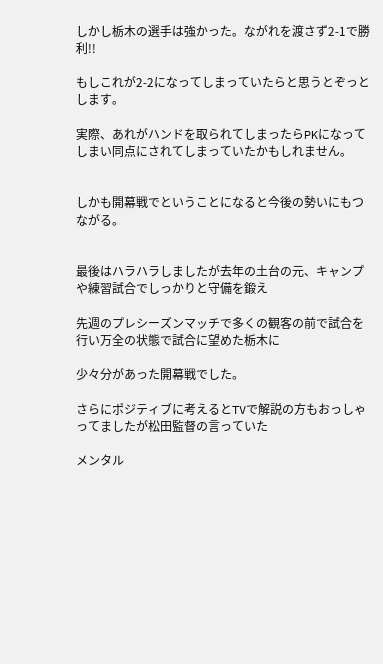しかし栃木の選手は強かった。ながれを渡さず2-1で勝利!!

もしこれが2-2になってしまっていたらと思うとぞっとします。

実際、あれがハンドを取られてしまったらPKになってしまい同点にされてしまっていたかもしれません。


しかも開幕戦でということになると今後の勢いにもつながる。


最後はハラハラしましたが去年の土台の元、キャンプや練習試合でしっかりと守備を鍛え

先週のプレシーズンマッチで多くの観客の前で試合を行い万全の状態で試合に望めた栃木に

少々分があった開幕戦でした。

さらにポジティブに考えるとTVで解説の方もおっしゃってましたが松田監督の言っていた

メンタル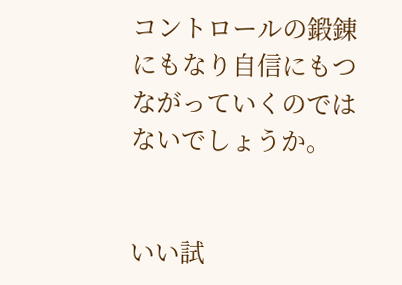コントロールの鍛錬にもなり自信にもつながっていくのではないでしょうか。


いい試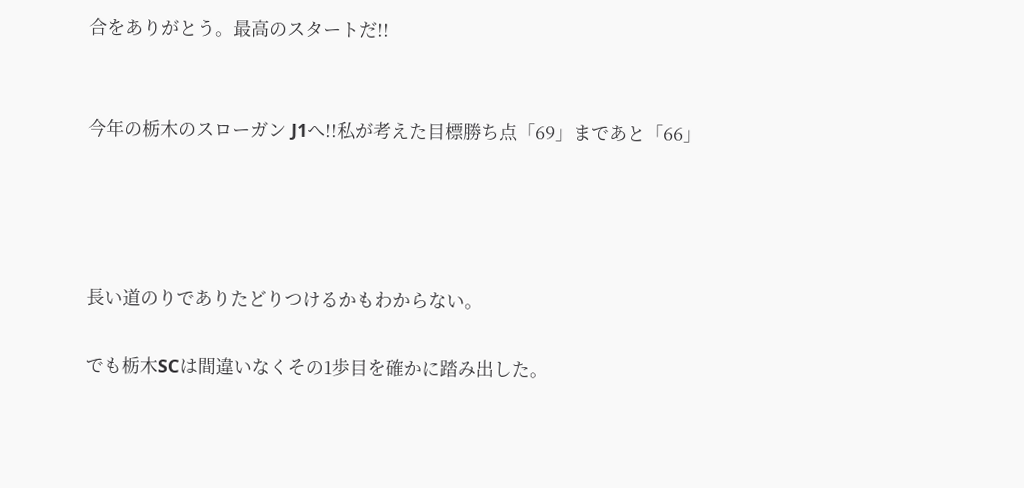合をありがとう。最高のスタートだ!!


今年の栃木のスローガン J1へ!!私が考えた目標勝ち点「69」まであと「66」




長い道のりでありたどりつけるかもわからない。

でも栃木SCは間違いなくその1歩目を確かに踏み出した。